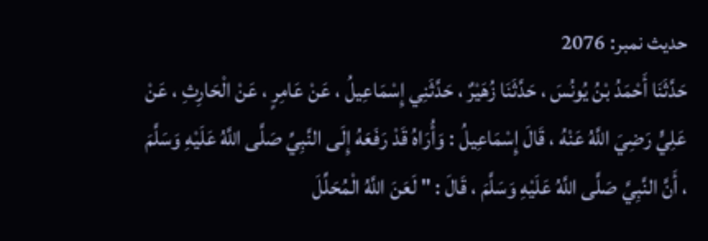حدیث نمبر: 2076
حَدَّثَنَا أَحْمَدُ بْنُ يُونُسَ ، حَدَّثَنَا زُهَيْرٌ ، حَدَّثَنِي إِسْمَاعِيلُ ، عَنْ عَامِرٍ ، عَنْ الْحَارِثِ ، عَنْ عَلِيٍّ رَضِيَ اللَّهُ عَنْهُ ، قَالَ إِسْمَاعِيلُ : وَأُرَاهُ قَدْ رَفَعَهُ إِلَى النَّبِيِّ صَلَّى اللَّهُ عَلَيْهِ وَسَلَّمَ ، أَنَّ النَّبِيَّ صَلَّى اللَّهُ عَلَيْهِ وَسَلَّمَ ، قَالَ : " لَعَنَ اللَّهُ الْمُحَلِّلَ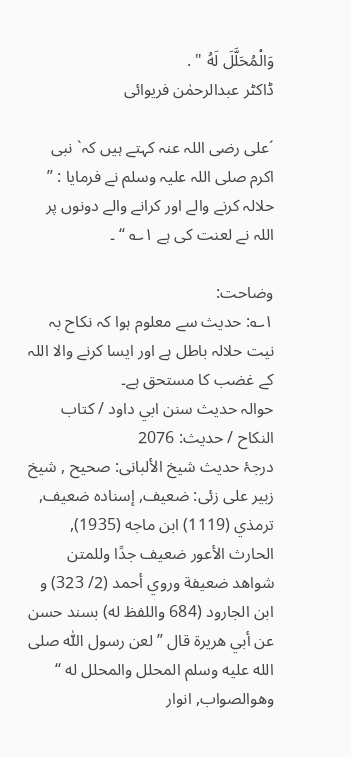وَالْمُحَلَّلَ لَهُ " .
ڈاکٹر عبدالرحمٰن فریوائی

´علی رضی اللہ عنہ کہتے ہیں کہ` نبی اکرم صلی اللہ علیہ وسلم نے فرمایا : ” حلالہ کرنے والے اور کرانے والے دونوں پر اللہ نے لعنت کی ہے ۱؎ “ ۔

وضاحت:
۱؎: حدیث سے معلوم ہوا کہ نکاح بہ نیت حلالہ باطل ہے اور ایسا کرنے والا اللہ کے غضب کا مستحق ہے۔
حوالہ حدیث سنن ابي داود / كتاب النكاح / حدیث: 2076
درجۂ حدیث شیخ الألبانی: صحيح , شیخ زبیر علی زئی: ضعيف, إسناده ضعيف, ترمذي (1119) ابن ماجه (1935), الحارث الأعور ضعيف جدًا وللمتن شواهد ضعيفة وروي أحمد (2/ 323) و ابن الجارود (684 واللفظ له) بسند حسن عن أبي هريرة قال ’’ لعن رسول اللّٰه صلى الله عليه وسلم المحلل والمحلل له ‘‘ وھوالصواب, انوار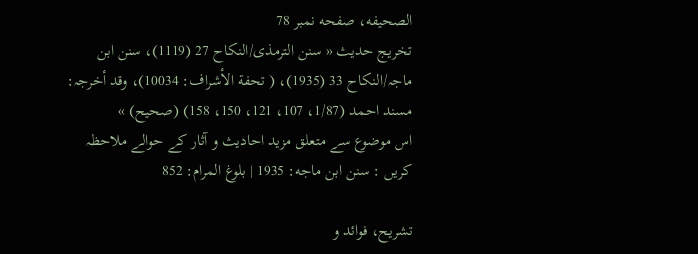الصحيفه، صفحه نمبر 78
تخریج حدیث « سنن الترمذی/النکاح 27 (1119)، سنن ابن ماجہ/النکاح 33 (1935)، ( تحفة الأشراف: 10034)، وقد أخرجہ: مسند احمد (1/87، 107، 121، 150، 158) (صحیح) »
اس موضوع سے متعلق مزید احادیث و آثار کے حوالے ملاحظہ کریں : سنن ابن ماجه: 1935 | بلوغ المرام: 852

تشریح، فوائد و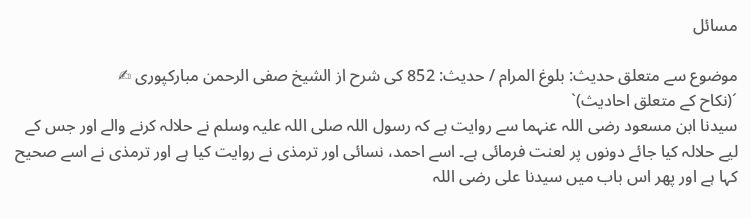مسائل

موضوع سے متعلق حدیث: بلوغ المرام / حدیث: 852 کی شرح از الشیخ صفی الرحمن مبارکپوری ✍
´(نکاح کے متعلق احادیث)`
سیدنا ابن مسعود رضی اللہ عنہما سے روایت ہے کہ رسول اللہ صلی اللہ علیہ وسلم نے حلالہ کرنے والے اور جس کے لیے حلالہ کیا جائے دونوں پر لعنت فرمائی ہے۔ اسے احمد، نسائی اور ترمذی نے روایت کیا ہے اور ترمذی نے اسے صحیح کہا ہے اور پھر اس باب میں سیدنا علی رضی اللہ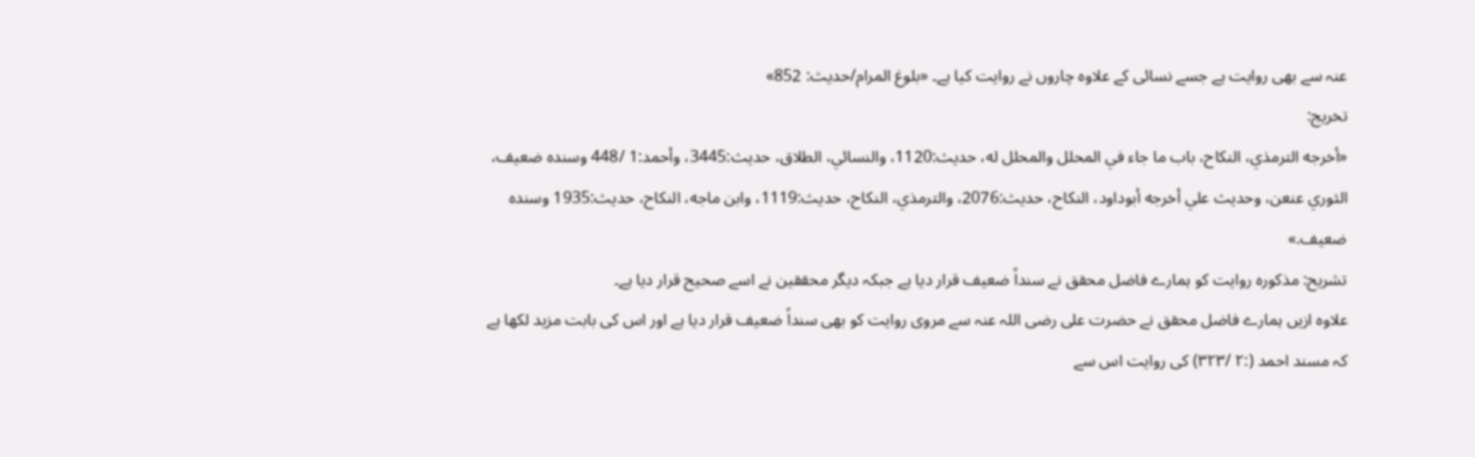عنہ سے بھی روایت ہے جسے نسائی کے علاوہ چاروں نے روایت کیا ہے۔ «بلوغ المرام/حدیث: 852»
تخریج:
«أخرجه الترمذي، النكاح، باب ما جاء في المحلل والمحلل له، حديث:1120، والنسائي، الطلاق، حديث:3445، وأحمد:1 /448 وسنده ضعيف، الثوري عنعن، وحديث علي أخرجه أبوداود، النكاح، حديث:2076، والترمذي، النكاح، حديث:1119، وابن ماجه، النكاح، حديث:1935 وسنده ضعيف.»
تشریح: مذکورہ روایت کو ہمارے فاضل محقق نے سنداً ضعیف قرار دیا ہے جبکہ دیگر محققین نے اسے صحیح قرار دیا ہے۔
علاوہ ازیں ہمارے فاضل محقق نے حضرت علی رضی اللہ عنہ سے مروی روایت کو بھی سنداً ضعیف قرار دیا ہے اور اس کی بابت مزید لکھا ہے کہ مسند احمد (:۲ /۳۲۳) کی روایت اس سے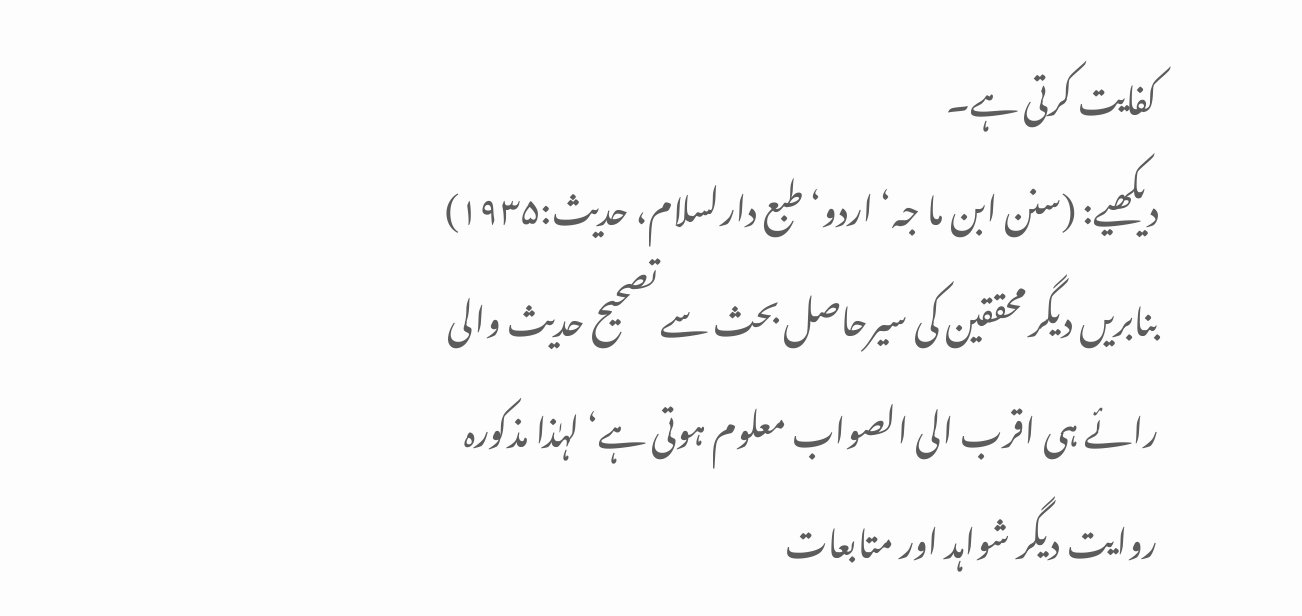کفایت کرتی ہے۔
دیکھیے: (سنن ابن ما جہ‘ اردو‘ طبع دارلسلام، حدیث:۱۹۳۵) بنابریں دیگر محققین کی سیرحاصل بحث سے تصحیح حدیث والی رائے ہی اقرب الی الصواب معلوم ہوتی ہے‘ لہٰذا مذکورہ روایت دیگر شواہد اور متابعات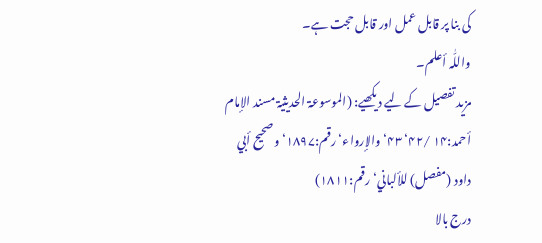کی بنا پر قابل عمل اور قابل حجت ہے۔
واللّٰہ أعلم۔
مزید تفصیل کے لیے دیکھیے: (الموسوعۃ الحدیثیۃ مسند الإمام أحمد:۱۴ /۴۲‘ ۴۳‘ والإرواء‘ رقم:۱۸۹۷‘ وصحیح أبي داود (مفصل) للألباني‘ رقم:۱۸۱۱)
درج بالا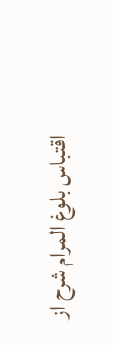اقتباس بلوغ المرام شرح از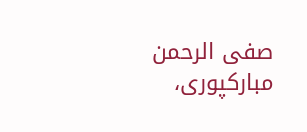صفی الرحمن مبارکپوری،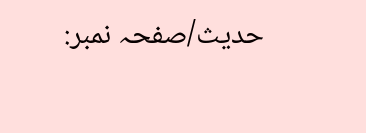حدیث/صفحہ نمبر: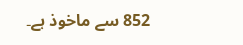852 سے ماخوذ ہے۔